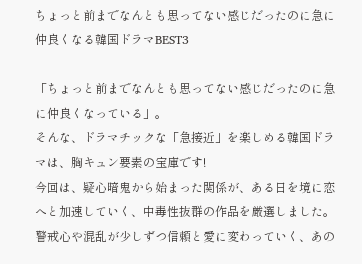ちょっと前までなんとも思ってない感じだったのに急に仲良くなる韓国ドラマBEST3

「ちょっと前までなんとも思ってない感じだったのに急に仲良くなっている」。
そんな、ドラマチックな「急接近」を楽しめる韓国ドラマは、胸キュン要素の宝庫です!
今回は、疑心暗鬼から始まった関係が、ある日を境に恋へと加速していく、中毒性抜群の作品を厳選しました。
警戒心や混乱が少しずつ信頼と愛に変わっていく、あの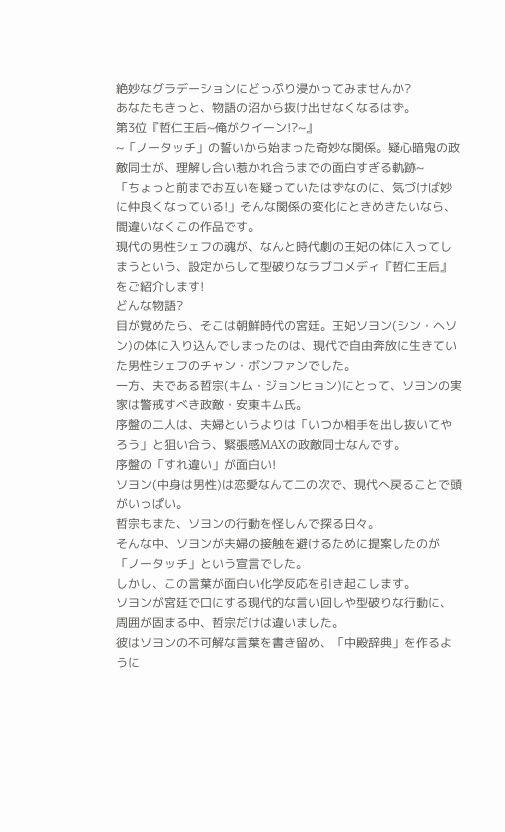絶妙なグラデーションにどっぷり浸かってみませんか?
あなたもきっと、物語の沼から抜け出せなくなるはず。
第3位『哲仁王后~俺がクイーン!?~』
~「ノータッチ」の誓いから始まった奇妙な関係。疑心暗鬼の政敵同士が、理解し合い惹かれ合うまでの面白すぎる軌跡~
「ちょっと前までお互いを疑っていたはずなのに、気づけば妙に仲良くなっている!」そんな関係の変化にときめきたいなら、間違いなくこの作品です。
現代の男性シェフの魂が、なんと時代劇の王妃の体に入ってしまうという、設定からして型破りなラブコメディ『哲仁王后』をご紹介します!
どんな物語?
目が覚めたら、そこは朝鮮時代の宮廷。王妃ソヨン(シン・ヘソン)の体に入り込んでしまったのは、現代で自由奔放に生きていた男性シェフのチャン・ボンファンでした。
一方、夫である哲宗(キム・ジョンヒョン)にとって、ソヨンの実家は警戒すべき政敵・安東キム氏。
序盤の二人は、夫婦というよりは「いつか相手を出し抜いてやろう」と狙い合う、緊張感MAXの政敵同士なんです。
序盤の「すれ違い」が面白い!
ソヨン(中身は男性)は恋愛なんて二の次で、現代へ戻ることで頭がいっぱい。
哲宗もまた、ソヨンの行動を怪しんで探る日々。
そんな中、ソヨンが夫婦の接触を避けるために提案したのが「ノータッチ」という宣言でした。
しかし、この言葉が面白い化学反応を引き起こします。
ソヨンが宮廷で口にする現代的な言い回しや型破りな行動に、周囲が固まる中、哲宗だけは違いました。
彼はソヨンの不可解な言葉を書き留め、「中殿辞典」を作るように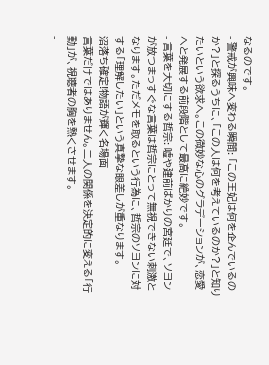なるのです。
- 警戒が興味へ変わる瞬間: 「この王妃は何を企んでいるのか?」と探るうちに、「この人は何を考えているのか?」と知りたいという欲求へ。この微妙な心のグラデーションが、恋愛へと発展する前段階として最高に絶妙です。
- 言葉を大切にする哲宗: 嘘や建前ばかりの宮廷で、ソヨンが放つまっすぐな言葉は哲宗にとって無視できない刺激となります。ただメモを取るという行為に、哲宗のソヨンに対する「理解したい」という真摯な眼差しが重なります。
沼落ち確定!物語が輝く名場面
言葉だけではありません。二人の関係を決定的に変える「行動」が、視聴者の胸を熱くさせます。
-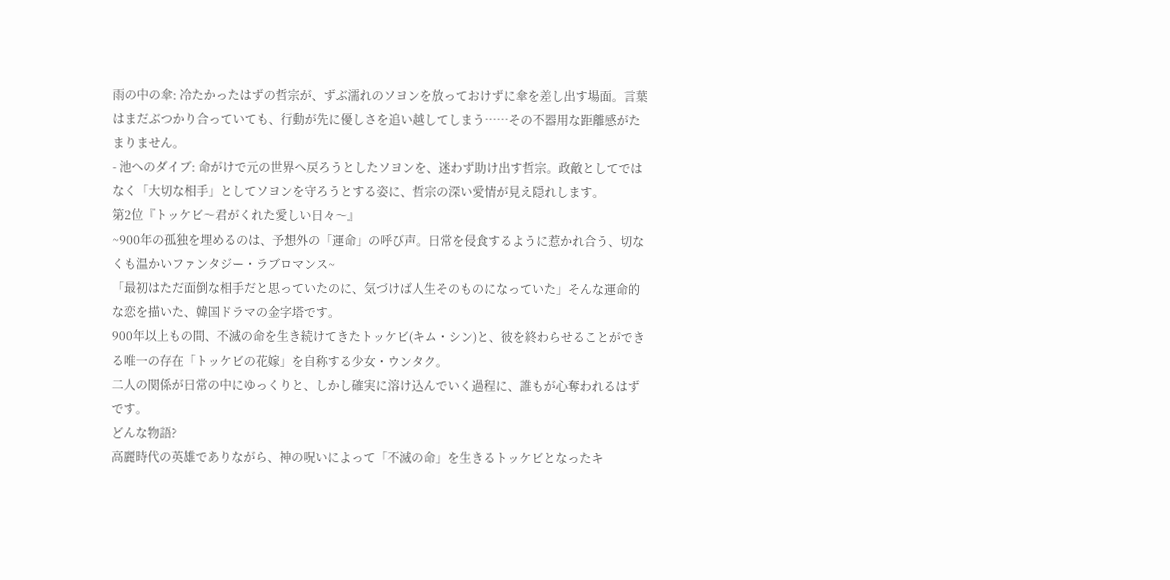雨の中の傘: 冷たかったはずの哲宗が、ずぶ濡れのソヨンを放っておけずに傘を差し出す場面。言葉はまだぶつかり合っていても、行動が先に優しさを追い越してしまう……その不器用な距離感がたまりません。
- 池へのダイブ: 命がけで元の世界へ戻ろうとしたソヨンを、迷わず助け出す哲宗。政敵としてではなく「大切な相手」としてソヨンを守ろうとする姿に、哲宗の深い愛情が見え隠れします。
第2位『トッケビ〜君がくれた愛しい日々〜』
~900年の孤独を埋めるのは、予想外の「運命」の呼び声。日常を侵食するように惹かれ合う、切なくも温かいファンタジー・ラブロマンス~
「最初はただ面倒な相手だと思っていたのに、気づけば人生そのものになっていた」そんな運命的な恋を描いた、韓国ドラマの金字塔です。
900年以上もの間、不滅の命を生き続けてきたトッケビ(キム・シン)と、彼を終わらせることができる唯一の存在「トッケビの花嫁」を自称する少女・ウンタク。
二人の関係が日常の中にゆっくりと、しかし確実に溶け込んでいく過程に、誰もが心奪われるはずです。
どんな物語?
高麗時代の英雄でありながら、神の呪いによって「不滅の命」を生きるトッケビとなったキ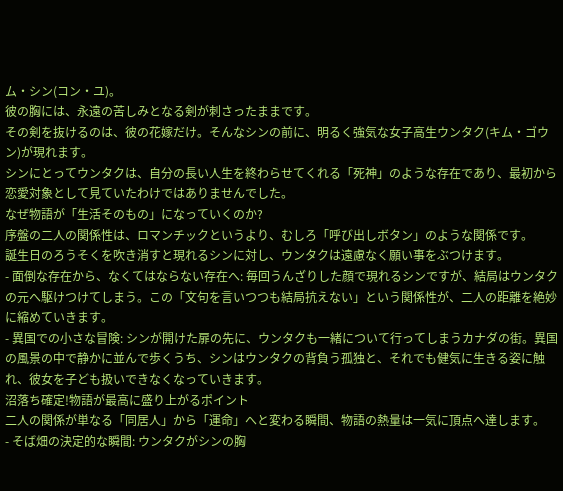ム・シン(コン・ユ)。
彼の胸には、永遠の苦しみとなる剣が刺さったままです。
その剣を抜けるのは、彼の花嫁だけ。そんなシンの前に、明るく強気な女子高生ウンタク(キム・ゴウン)が現れます。
シンにとってウンタクは、自分の長い人生を終わらせてくれる「死神」のような存在であり、最初から恋愛対象として見ていたわけではありませんでした。
なぜ物語が「生活そのもの」になっていくのか?
序盤の二人の関係性は、ロマンチックというより、むしろ「呼び出しボタン」のような関係です。
誕生日のろうそくを吹き消すと現れるシンに対し、ウンタクは遠慮なく願い事をぶつけます。
- 面倒な存在から、なくてはならない存在へ: 毎回うんざりした顔で現れるシンですが、結局はウンタクの元へ駆けつけてしまう。この「文句を言いつつも結局抗えない」という関係性が、二人の距離を絶妙に縮めていきます。
- 異国での小さな冒険: シンが開けた扉の先に、ウンタクも一緒について行ってしまうカナダの街。異国の風景の中で静かに並んで歩くうち、シンはウンタクの背負う孤独と、それでも健気に生きる姿に触れ、彼女を子ども扱いできなくなっていきます。
沼落ち確定!物語が最高に盛り上がるポイント
二人の関係が単なる「同居人」から「運命」へと変わる瞬間、物語の熱量は一気に頂点へ達します。
- そば畑の決定的な瞬間: ウンタクがシンの胸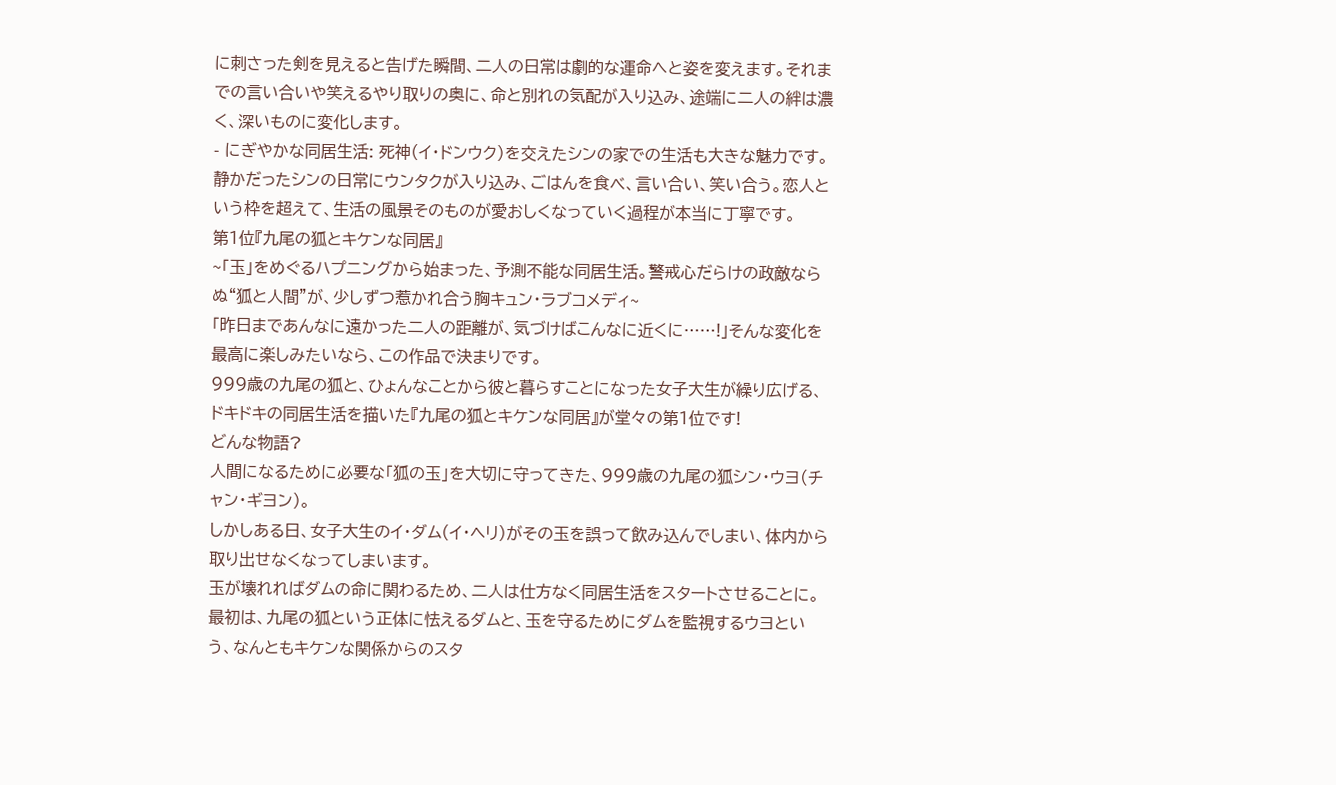に刺さった剣を見えると告げた瞬間、二人の日常は劇的な運命へと姿を変えます。それまでの言い合いや笑えるやり取りの奥に、命と別れの気配が入り込み、途端に二人の絆は濃く、深いものに変化します。
- にぎやかな同居生活: 死神(イ・ドンウク)を交えたシンの家での生活も大きな魅力です。静かだったシンの日常にウンタクが入り込み、ごはんを食べ、言い合い、笑い合う。恋人という枠を超えて、生活の風景そのものが愛おしくなっていく過程が本当に丁寧です。
第1位『九尾の狐とキケンな同居』
~「玉」をめぐるハプニングから始まった、予測不能な同居生活。警戒心だらけの政敵ならぬ“狐と人間”が、少しずつ惹かれ合う胸キュン・ラブコメディ~
「昨日まであんなに遠かった二人の距離が、気づけばこんなに近くに……!」そんな変化を最高に楽しみたいなら、この作品で決まりです。
999歳の九尾の狐と、ひょんなことから彼と暮らすことになった女子大生が繰り広げる、ドキドキの同居生活を描いた『九尾の狐とキケンな同居』が堂々の第1位です!
どんな物語?
人間になるために必要な「狐の玉」を大切に守ってきた、999歳の九尾の狐シン・ウヨ(チャン・ギヨン)。
しかしある日、女子大生のイ・ダム(イ・ヘリ)がその玉を誤って飲み込んでしまい、体内から取り出せなくなってしまいます。
玉が壊れればダムの命に関わるため、二人は仕方なく同居生活をスタートさせることに。
最初は、九尾の狐という正体に怯えるダムと、玉を守るためにダムを監視するウヨという、なんともキケンな関係からのスタ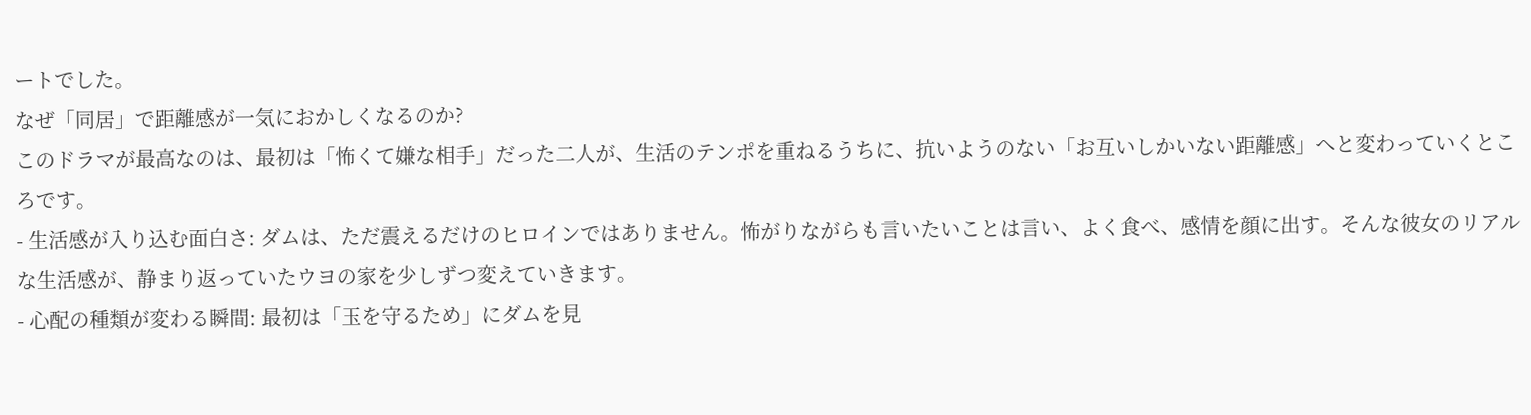ートでした。
なぜ「同居」で距離感が一気におかしくなるのか?
このドラマが最高なのは、最初は「怖くて嫌な相手」だった二人が、生活のテンポを重ねるうちに、抗いようのない「お互いしかいない距離感」へと変わっていくところです。
- 生活感が入り込む面白さ: ダムは、ただ震えるだけのヒロインではありません。怖がりながらも言いたいことは言い、よく食べ、感情を顔に出す。そんな彼女のリアルな生活感が、静まり返っていたウヨの家を少しずつ変えていきます。
- 心配の種類が変わる瞬間: 最初は「玉を守るため」にダムを見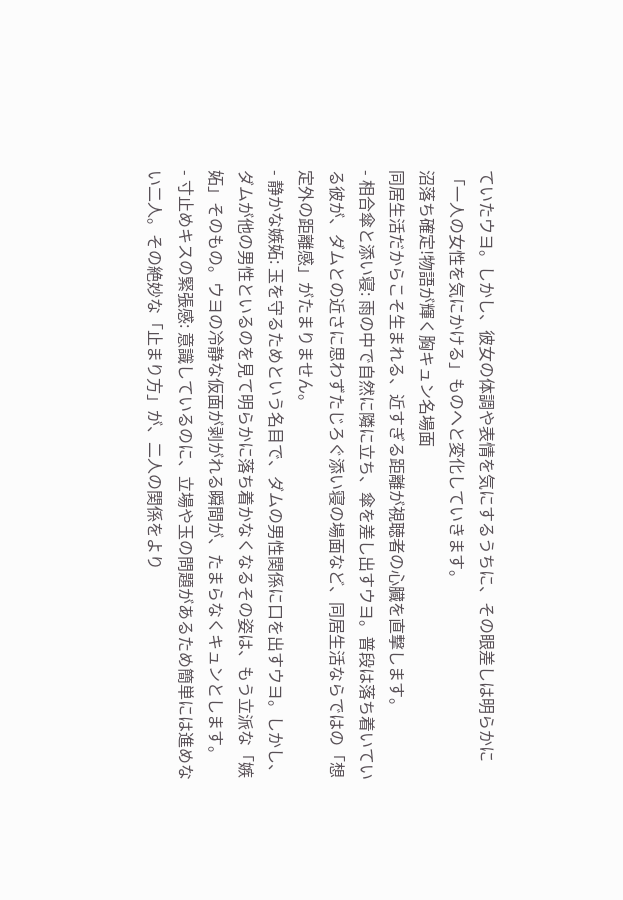ていたウヨ。しかし、彼女の体調や表情を気にするうちに、その眼差しは明らかに「一人の女性を気にかける」ものへと変化していきます。
沼落ち確定!物語が輝く胸キュン名場面
同居生活だからこそ生まれる、近すぎる距離が視聴者の心臓を直撃します。
- 相合傘と添い寝: 雨の中で自然に隣に立ち、傘を差し出すウヨ。普段は落ち着いている彼が、ダムとの近さに思わずたじろぐ添い寝の場面など、同居生活ならではの「想定外の距離感」がたまりません。
- 静かな嫉妬: 玉を守るためという名目で、ダムの男性関係に口を出すウヨ。しかし、ダムが他の男性といるのを見て明らかに落ち着かなくなるその姿は、もう立派な「嫉妬」そのもの。ウヨの冷静な仮面が剥がれる瞬間が、たまらなくキュンとします。
- 寸止めキスの緊張感: 意識しているのに、立場や玉の問題があるため簡単には進めない二人。その絶妙な「止まり方」が、二人の関係をより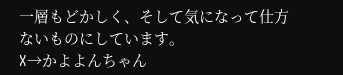一層もどかしく、そして気になって仕方ないものにしています。
X→かよよんちゃん